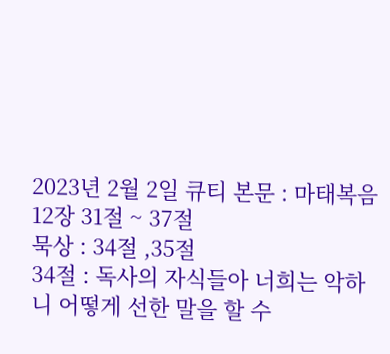2023년 2월 2일 큐티 본문 : 마태복음 12장 31절 ~ 37절
묵상 : 34절 ,35절
34절 : 독사의 자식들아 너희는 악하니 어떻게 선한 말을 할 수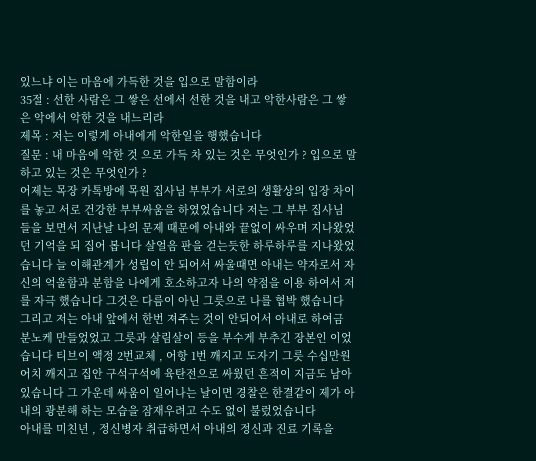있느냐 이는 마음에 가득한 것을 입으로 말함이라
35절 : 선한 사람은 그 쌓은 선에서 선한 것을 내고 악한사람은 그 쌓은 악에서 악한 것을 내느리라
제목 : 저는 이렇게 아내에게 악한일을 행했습니다
질문 : 내 마음에 악한 것 으로 가득 차 있는 것은 무엇인가 ? 입으로 말하고 있는 것은 무엇인가 ?
어제는 목장 카톡방에 목원 집사님 부부가 서로의 생활상의 입장 차이를 놓고 서로 건강한 부부싸움을 하였었습니다 저는 그 부부 집사님 들을 보면서 지난날 나의 문제 때문에 아내와 끝없이 싸우며 지나왔었던 기억을 되 집어 봅니다 살얼음 판을 걷는듯한 하루하루를 지나왔었 습니다 늘 이해관계가 성립이 안 되어서 싸울때면 아내는 약자로서 자신의 억울함과 분함을 나에게 호소하고자 나의 약점을 이용 하여서 저를 자극 했습니다 그것은 다름이 아닌 그릇으로 나를 협박 했습니다 그리고 저는 아내 앞에서 한번 져주는 것이 안되어서 아내로 하여금 분노케 만들었었고 그릇과 살림살이 등을 부수게 부추긴 장본인 이었습니다 티브이 액정 2번교체 , 어항 1번 깨지고 도자기 그릇 수십만원 어치 깨지고 집안 구석구석에 육탄전으로 싸웠던 흔적이 지금도 남아 있습니다 그 가운데 싸움이 일어나는 날이면 경찰은 한결같이 제가 아내의 광분해 하는 모습을 잠재우려고 수도 없이 불렀었습니다
아내를 미친년 , 정신병자 취급하면서 아내의 정신과 진료 기록을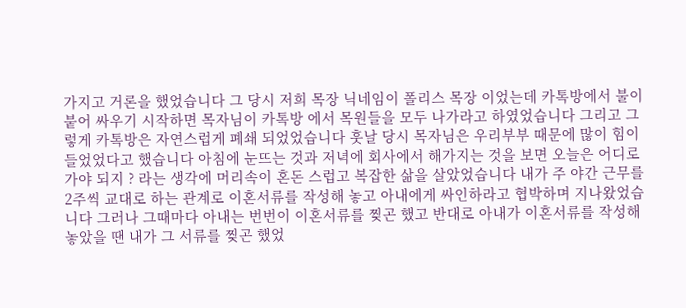가지고 거론을 했었습니다 그 당시 저희 목장 닉네임이 폴리스 목장 이었는데 카톡방에서 불이 붙어 싸우기 시작하면 목자님이 카톡방 에서 목원들을 모두 나가라고 하였었습니다 그리고 그렇게 카톡방은 자연스럽게 폐쇄 되었었습니다 훗날 당시 목자님은 우리부부 때문에 많이 힘이 들었었다고 했습니다 아침에 눈뜨는 것과 저녁에 회사에서 해가지는 것을 보면 오늘은 어디로 가야 되지 ? 라는 생각에 머리속이 혼돈 스럽고 복잡한 삶을 살았었습니다 내가 주 야간 근무를 2주씩 교대로 하는 관계로 이혼서류를 작성해 놓고 아내에게 싸인하라고 협박하며 지나왔었습니다 그러나 그때마다 아내는 번번이 이혼서류를 찢곤 했고 반대로 아내가 이혼서류를 작성해 놓았을 땐 내가 그 서류를 찢곤 했었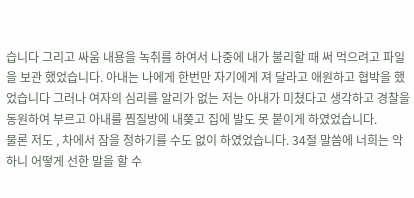습니다 그리고 싸움 내용을 녹취를 하여서 나중에 내가 불리할 때 써 먹으려고 파일을 보관 했었습니다. 아내는 나에게 한번만 자기에게 져 달라고 애원하고 협박을 했었습니다 그러나 여자의 심리를 알리가 없는 저는 아내가 미쳤다고 생각하고 경찰을 동원하여 부르고 아내를 찜질방에 내쫒고 집에 발도 못 붙이게 하였었습니다.
물론 저도 , 차에서 잠을 청하기를 수도 없이 하였었습니다. 34절 말씀에 너희는 악하니 어떻게 선한 말을 할 수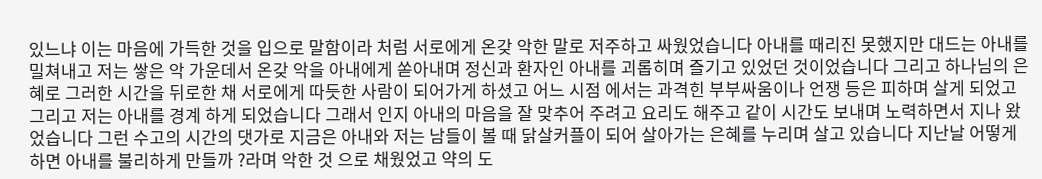있느냐 이는 마음에 가득한 것을 입으로 말함이라 처럼 서로에게 온갖 악한 말로 저주하고 싸웠었습니다 아내를 때리진 못했지만 대드는 아내를 밀쳐내고 저는 쌓은 악 가운데서 온갖 악을 아내에게 쏟아내며 정신과 환자인 아내를 괴롭히며 즐기고 있었던 것이었습니다 그리고 하나님의 은혜로 그러한 시간을 뒤로한 채 서로에게 따듯한 사람이 되어가게 하셨고 어느 시점 에서는 과격힌 부부싸움이나 언쟁 등은 피하며 살게 되었고 그리고 저는 아내를 경계 하게 되었습니다 그래서 인지 아내의 마음을 잘 맞추어 주려고 요리도 해주고 같이 시간도 보내며 노력하면서 지나 왔었습니다 그런 수고의 시간의 댓가로 지금은 아내와 저는 남들이 볼 때 닭살커플이 되어 살아가는 은혜를 누리며 살고 있습니다 지난날 어떻게 하면 아내를 불리하게 만들까 ?라며 악한 것 으로 채웠었고 약의 도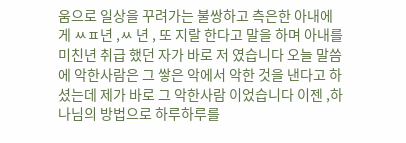움으로 일상을 꾸려가는 불쌍하고 측은한 아내에게 ㅆㅍ년 ,ㅆ 년 , 또 지랄 한다고 말을 하며 아내를 미친년 취급 했던 자가 바로 저 였습니다 오늘 말씀에 악한사람은 그 쌓은 악에서 악한 것을 낸다고 하셨는데 제가 바로 그 악한사람 이었습니다 이젠 ,하나님의 방법으로 하루하루를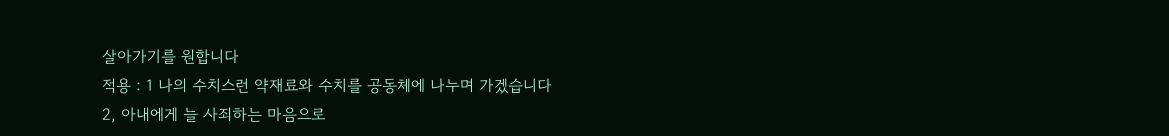살아가기를 원합니다
적용 : 1 나의 수치스런 약재료와 수치를 공동체에 나누며 가겠습니다
2, 아내에게 늘 사죄하는 마음으로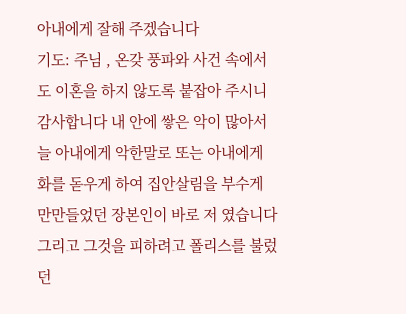아내에게 잘해 주겠습니다
기도: 주님 , 온갖 풍파와 사건 속에서도 이혼을 하지 않도록 붙잡아 주시니 감사합니다 내 안에 쌓은 악이 많아서 늘 아내에게 악한말로 또는 아내에게 화를 돋우게 하여 집안살림을 부수게 만만들었던 장본인이 바로 저 였습니다 그리고 그것을 피하려고 폴리스를 불렀던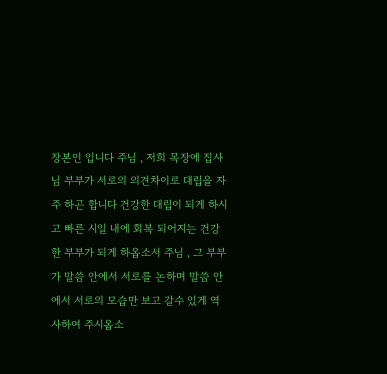장본인 입니다 주님 , 저희 목장에 집사님 부부가 서로의 의견차이로 대립을 자주 하곤 합니다 건강한 대립이 되게 하시고 빠른 시일 내에 회복 되어지는 건강한 부부가 되게 하옵소서 주님 , 그 부부가 말씀 안에서 서로를 논하며 말씀 안에서 서로의 모습만 보고 갈수 있게 역사하여 주시옵소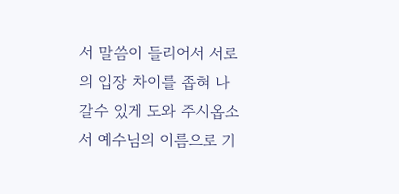서 말씀이 들리어서 서로의 입장 차이를 좁혀 나갈수 있게 도와 주시옵소서 예수님의 이름으로 기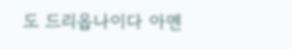도 드리옵나이다 아멘